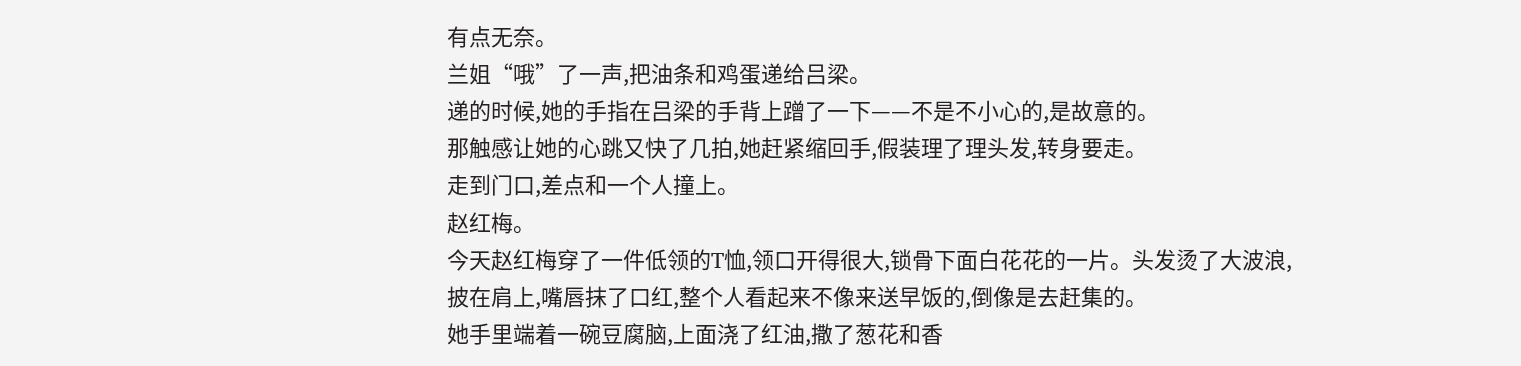有点无奈。
兰姐“哦”了一声,把油条和鸡蛋递给吕梁。
递的时候,她的手指在吕梁的手背上蹭了一下——不是不小心的,是故意的。
那触感让她的心跳又快了几拍,她赶紧缩回手,假装理了理头发,转身要走。
走到门口,差点和一个人撞上。
赵红梅。
今天赵红梅穿了一件低领的T恤,领口开得很大,锁骨下面白花花的一片。头发烫了大波浪,披在肩上,嘴唇抹了口红,整个人看起来不像来送早饭的,倒像是去赶集的。
她手里端着一碗豆腐脑,上面浇了红油,撒了葱花和香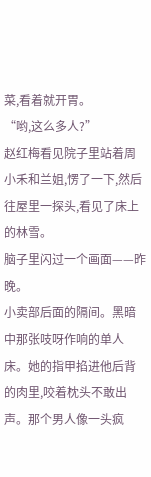菜,看着就开胃。
“哟,这么多人?”
赵红梅看见院子里站着周小禾和兰姐,愣了一下,然后往屋里一探头,看见了床上的林雪。
脑子里闪过一个画面——昨晚。
小卖部后面的隔间。黑暗中那张吱呀作响的单人床。她的指甲掐进他后背的肉里,咬着枕头不敢出声。那个男人像一头疯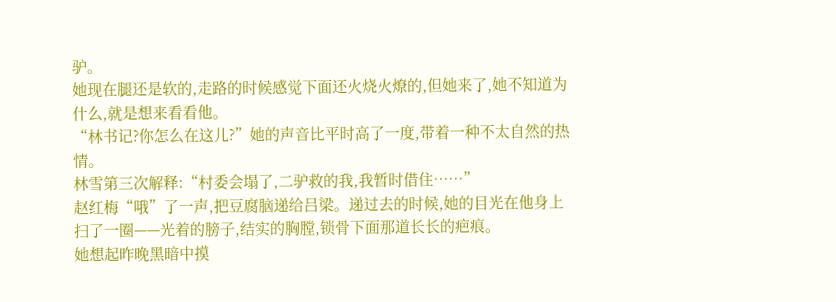驴。
她现在腿还是软的,走路的时候感觉下面还火烧火燎的,但她来了,她不知道为什么,就是想来看看他。
“林书记?你怎么在这儿?”她的声音比平时高了一度,带着一种不太自然的热情。
林雪第三次解释:“村委会塌了,二驴救的我,我暂时借住……”
赵红梅“哦”了一声,把豆腐脑递给吕梁。递过去的时候,她的目光在他身上扫了一圈——光着的膀子,结实的胸膛,锁骨下面那道长长的疤痕。
她想起昨晚黑暗中摸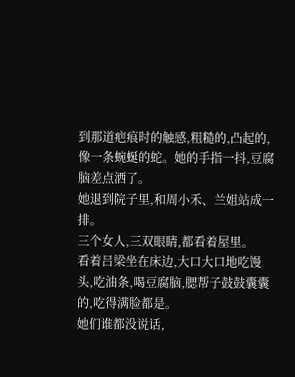到那道疤痕时的触感,粗糙的,凸起的,像一条蜿蜒的蛇。她的手指一抖,豆腐脑差点洒了。
她退到院子里,和周小禾、兰姐站成一排。
三个女人,三双眼睛,都看着屋里。
看着吕梁坐在床边,大口大口地吃馒头,吃油条,喝豆腐脑,腮帮子鼓鼓囊囊的,吃得满脸都是。
她们谁都没说话,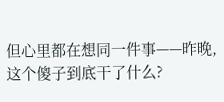但心里都在想同一件事——昨晚,这个傻子到底干了什么?